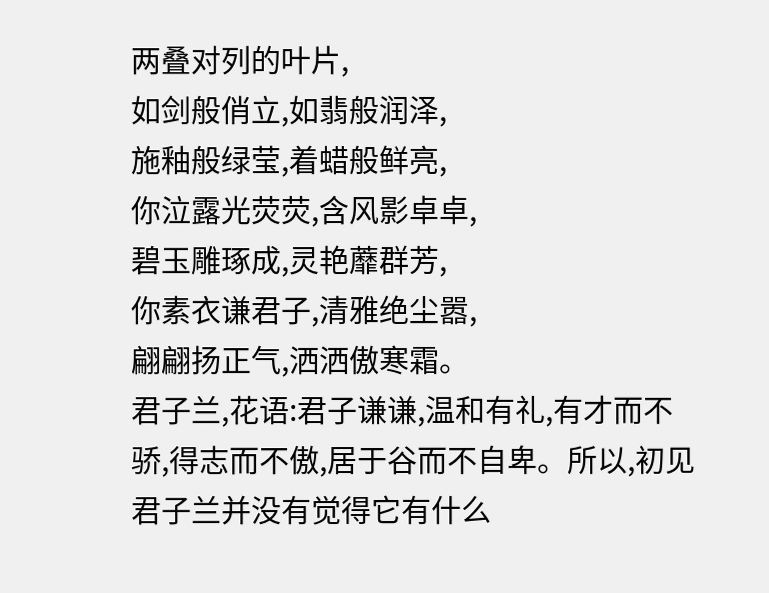两叠对列的叶片,
如剑般俏立,如翡般润泽,
施釉般绿莹,着蜡般鲜亮,
你泣露光荧荧,含风影卓卓,
碧玉雕琢成,灵艳蘼群芳,
你素衣谦君子,清雅绝尘嚣,
翩翩扬正气,洒洒傲寒霜。
君子兰,花语:君子谦谦,温和有礼,有才而不骄,得志而不傲,居于谷而不自卑。所以,初见君子兰并没有觉得它有什么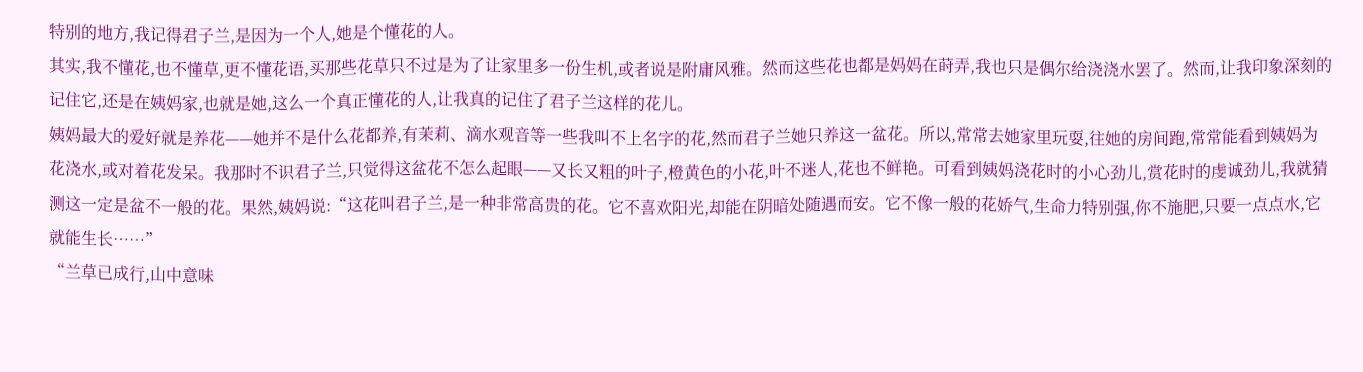特别的地方,我记得君子兰,是因为一个人,她是个懂花的人。
其实,我不懂花,也不懂草,更不懂花语,买那些花草只不过是为了让家里多一份生机,或者说是附庸风雅。然而这些花也都是妈妈在莳弄,我也只是偶尔给浇浇水罢了。然而,让我印象深刻的记住它,还是在姨妈家,也就是她,这么一个真正懂花的人,让我真的记住了君子兰这样的花儿。
姨妈最大的爱好就是养花——她并不是什么花都养,有茉莉、滴水观音等一些我叫不上名字的花,然而君子兰她只养这一盆花。所以,常常去她家里玩耍,往她的房间跑,常常能看到姨妈为花浇水,或对着花发呆。我那时不识君子兰,只觉得这盆花不怎么起眼——又长又粗的叶子,橙黄色的小花,叶不迷人,花也不鲜艳。可看到姨妈浇花时的小心劲儿,赏花时的虔诚劲儿,我就猜测这一定是盆不一般的花。果然,姨妈说:“这花叫君子兰,是一种非常高贵的花。它不喜欢阳光,却能在阴暗处随遇而安。它不像一般的花娇气,生命力特别强,你不施肥,只要一点点水,它就能生长……”
“兰草已成行,山中意味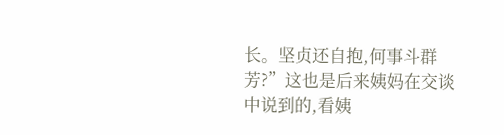长。坚贞还自抱,何事斗群芳?”这也是后来姨妈在交谈中说到的,看姨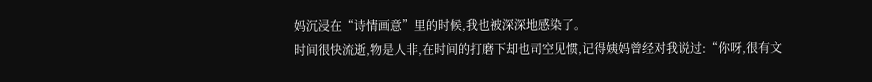妈沉浸在“诗情画意”里的时候,我也被深深地感染了。
时间很快流逝,物是人非,在时间的打磨下却也司空见惯,记得姨妈曾经对我说过:“你呀,很有文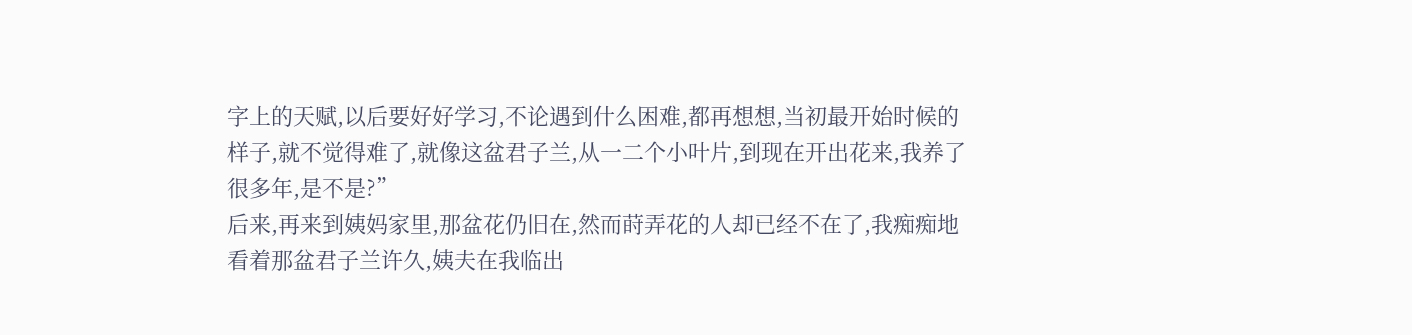字上的天赋,以后要好好学习,不论遇到什么困难,都再想想,当初最开始时候的样子,就不觉得难了,就像这盆君子兰,从一二个小叶片,到现在开出花来,我养了很多年,是不是?”
后来,再来到姨妈家里,那盆花仍旧在,然而莳弄花的人却已经不在了,我痴痴地看着那盆君子兰许久,姨夫在我临出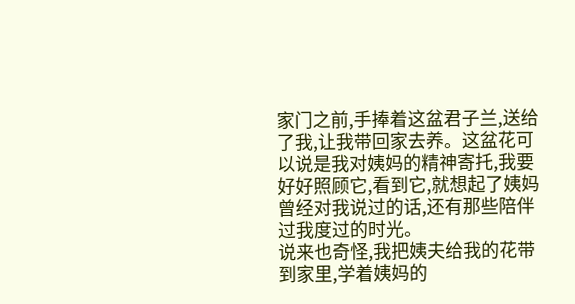家门之前,手捧着这盆君子兰,送给了我,让我带回家去养。这盆花可以说是我对姨妈的精神寄托,我要好好照顾它,看到它,就想起了姨妈曾经对我说过的话,还有那些陪伴过我度过的时光。
说来也奇怪,我把姨夫给我的花带到家里,学着姨妈的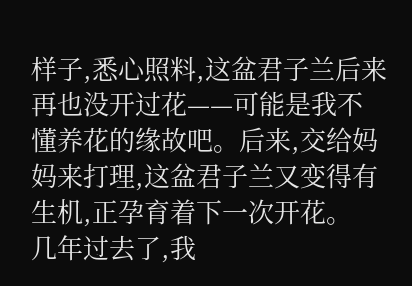样子,悉心照料,这盆君子兰后来再也没开过花——可能是我不懂养花的缘故吧。后来,交给妈妈来打理,这盆君子兰又变得有生机,正孕育着下一次开花。
几年过去了,我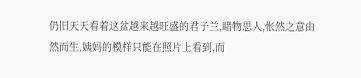仍旧天天看着这盆越来越旺盛的君子兰,睹物思人,怅然之意由然而生,姨妈的模样只能在照片上看到,而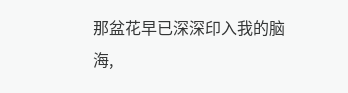那盆花早已深深印入我的脑海,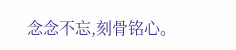念念不忘,刻骨铭心。